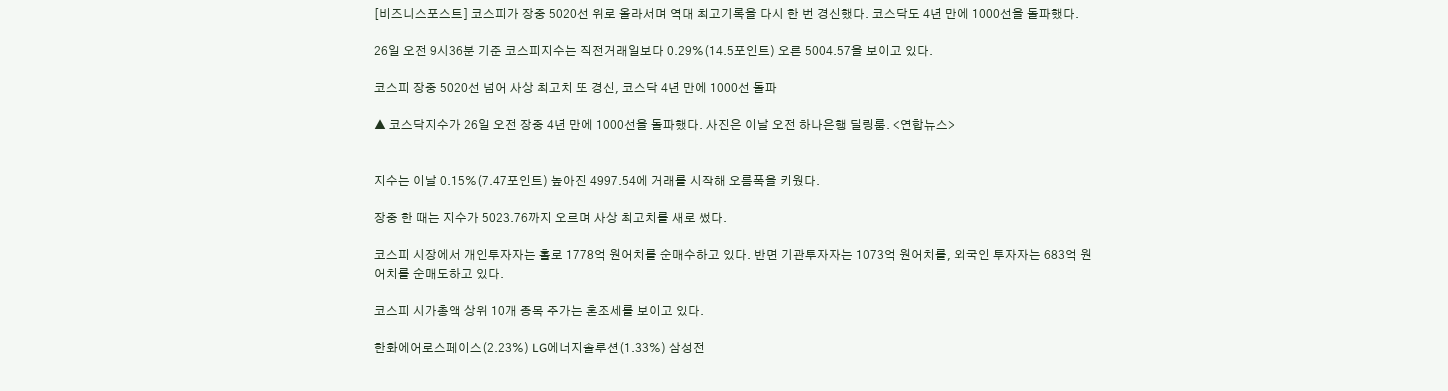[비즈니스포스트] 코스피가 장중 5020선 위로 올라서며 역대 최고기록을 다시 한 번 경신했다. 코스닥도 4년 만에 1000선을 돌파했다.

26일 오전 9시36분 기준 코스피지수는 직전거래일보다 0.29%(14.5포인트) 오른 5004.57을 보이고 있다.

코스피 장중 5020선 넘어 사상 최고치 또 경신, 코스닥 4년 만에 1000선 돌파

▲ 코스닥지수가 26일 오전 장중 4년 만에 1000선을 돌파했다. 사진은 이날 오전 하나은행 딜링룸. <연합뉴스>


지수는 이날 0.15%(7.47포인트) 높아진 4997.54에 거래를 시작해 오름폭을 키웠다.

장중 한 때는 지수가 5023.76까지 오르며 사상 최고치를 새로 썼다.

코스피 시장에서 개인투자자는 홀로 1778억 원어치를 순매수하고 있다. 반면 기관투자자는 1073억 원어치를, 외국인 투자자는 683억 원어치를 순매도하고 있다.

코스피 시가총액 상위 10개 종목 주가는 혼조세를 보이고 있다.

한화에어로스페이스(2.23%) LG에너지솔루션(1.33%) 삼성전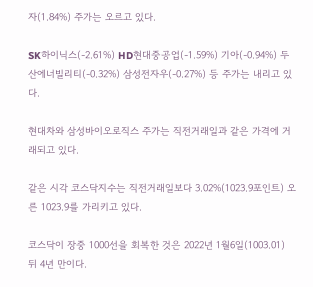자(1.84%) 주가는 오르고 있다.

SK하이닉스(-2.61%) HD현대중공업(-1.59%) 기아(-0.94%) 두산에너빌리티(-0.32%) 삼성전자우(-0.27%) 등 주가는 내리고 있다.

현대차와 삼성바이오로직스 주가는 직전거래일과 같은 가격에 거래되고 있다.

같은 시각 코스닥지수는 직전거래일보다 3.02%(1023.9포인트) 오른 1023.9를 가리키고 있다.

코스닥이 장중 1000선을 회복한 것은 2022년 1월6일(1003.01) 뒤 4년 만이다.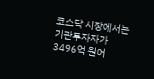코스닥 시장에서는 기관투자자가 3496억 원어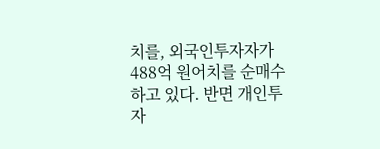치를, 외국인투자자가 488억 원어치를 순매수하고 있다. 반면 개인투자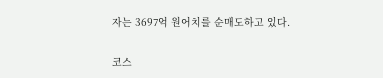자는 3697억 원어치를 순매도하고 있다.

코스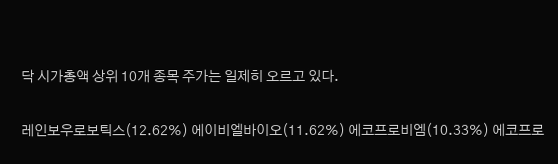닥 시가총액 상위 10개 종목 주가는 일제히 오르고 있다.

레인보우로보틱스(12.62%) 에이비엘바이오(11.62%) 에코프로비엠(10.33%) 에코프로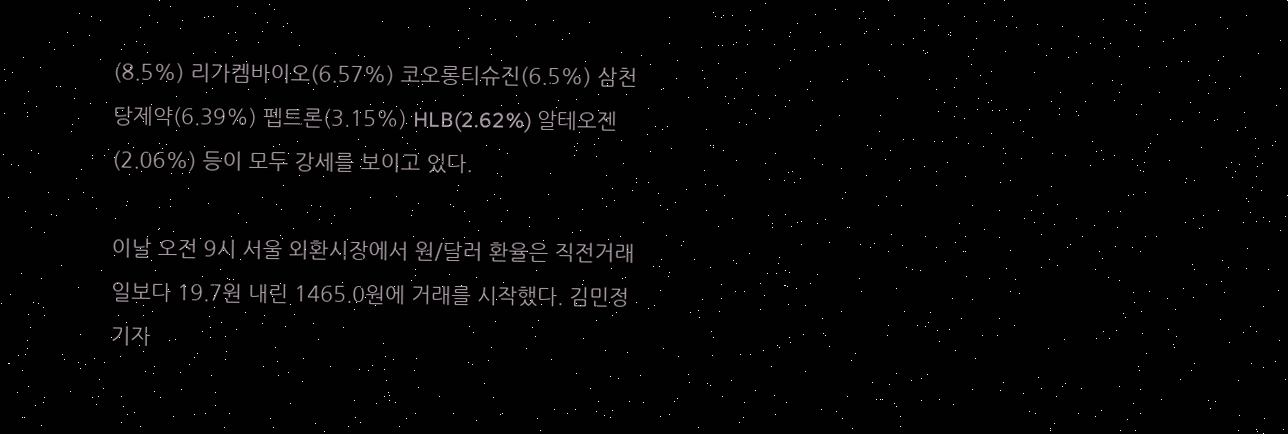(8.5%) 리가켐바이오(6.57%) 코오롱티슈진(6.5%) 삼천당제약(6.39%) 펩트론(3.15%) HLB(2.62%) 알테오젠(2.06%) 등이 모두 강세를 보이고 있다.

이날 오전 9시 서울 외환시장에서 원/달러 환율은 직전거래일보다 19.7원 내린 1465.0원에 거래를 시작했다. 김민정 기자